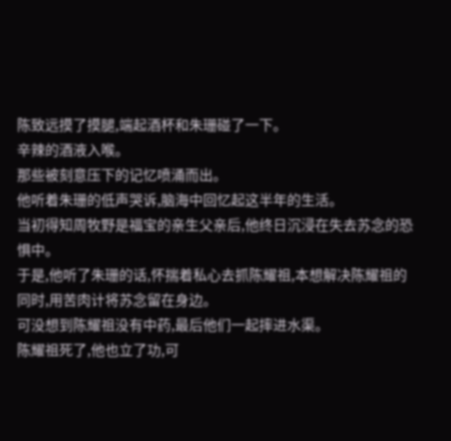陈致远摸了摸腿,端起酒杯和朱珊碰了一下。
辛辣的酒液入喉。
那些被刻意压下的记忆喷涌而出。
他听着朱珊的低声哭诉,脑海中回忆起这半年的生活。
当初得知周牧野是福宝的亲生父亲后,他终日沉浸在失去苏念的恐惧中。
于是,他听了朱珊的话,怀揣着私心去抓陈耀祖,本想解决陈耀祖的同时,用苦肉计将苏念留在身边。
可没想到陈耀祖没有中药,最后他们一起摔进水渠。
陈耀祖死了,他也立了功,可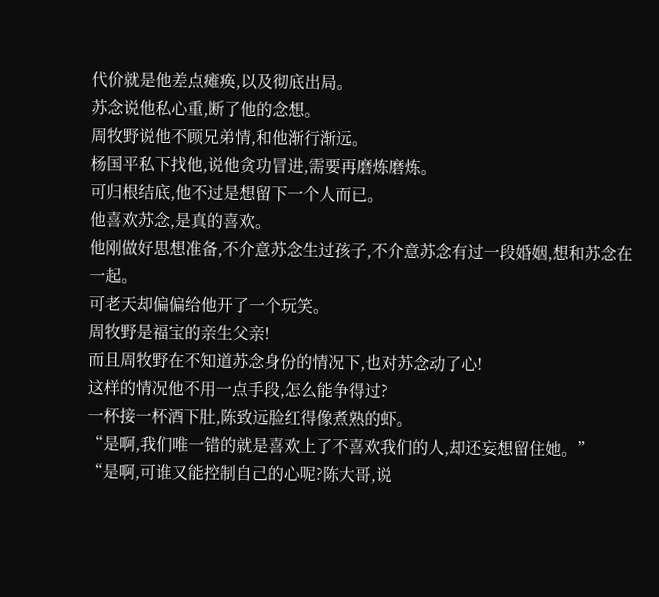代价就是他差点瘫痪,以及彻底出局。
苏念说他私心重,断了他的念想。
周牧野说他不顾兄弟情,和他渐行渐远。
杨国平私下找他,说他贪功冒进,需要再磨炼磨炼。
可归根结底,他不过是想留下一个人而已。
他喜欢苏念,是真的喜欢。
他刚做好思想准备,不介意苏念生过孩子,不介意苏念有过一段婚姻,想和苏念在一起。
可老天却偏偏给他开了一个玩笑。
周牧野是福宝的亲生父亲!
而且周牧野在不知道苏念身份的情况下,也对苏念动了心!
这样的情况他不用一点手段,怎么能争得过?
一杯接一杯酒下肚,陈致远脸红得像煮熟的虾。
“是啊,我们唯一错的就是喜欢上了不喜欢我们的人,却还妄想留住她。”
“是啊,可谁又能控制自己的心呢?陈大哥,说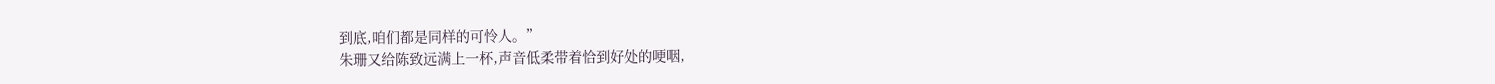到底,咱们都是同样的可怜人。”
朱珊又给陈致远满上一杯,声音低柔带着恰到好处的哽咽,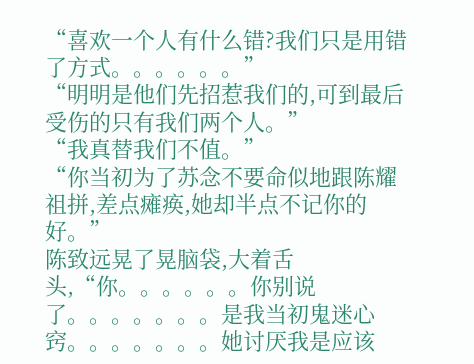“喜欢一个人有什么错?我们只是用错了方式。。。。。。”
“明明是他们先招惹我们的,可到最后受伤的只有我们两个人。”
“我真替我们不值。”
“你当初为了苏念不要命似地跟陈耀祖拼,差点瘫痪,她却半点不记你的好。”
陈致远晃了晃脑袋,大着舌头,“你。。。。。。你别说了。。。。。。。是我当初鬼迷心窍。。。。。。。她讨厌我是应该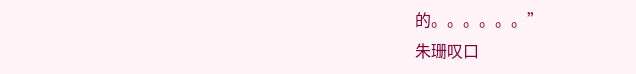的。。。。。。”
朱珊叹口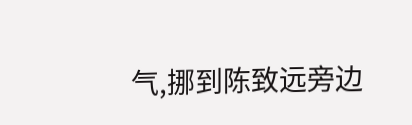气,挪到陈致远旁边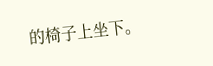的椅子上坐下。